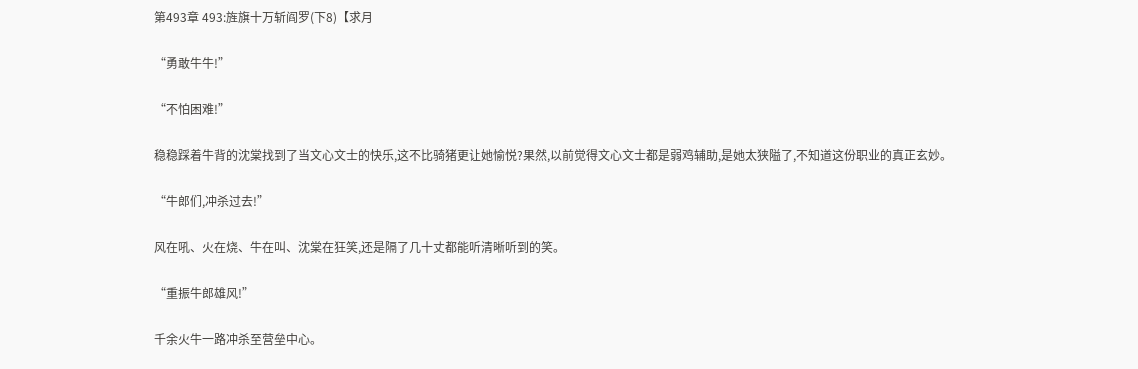第493章 493:旌旗十万斩阎罗(下8)【求月

“勇敢牛牛!”

“不怕困难!”

稳稳踩着牛背的沈棠找到了当文心文士的快乐,这不比骑猪更让她愉悦?果然,以前觉得文心文士都是弱鸡辅助,是她太狭隘了,不知道这份职业的真正玄妙。

“牛郎们,冲杀过去!”

风在吼、火在烧、牛在叫、沈棠在狂笑,还是隔了几十丈都能听清晰听到的笑。

“重振牛郎雄风!”

千余火牛一路冲杀至营垒中心。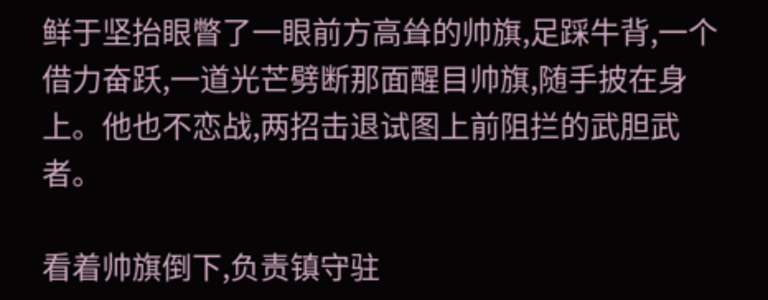鲜于坚抬眼瞥了一眼前方高耸的帅旗,足踩牛背,一个借力奋跃,一道光芒劈断那面醒目帅旗,随手披在身上。他也不恋战,两招击退试图上前阻拦的武胆武者。

看着帅旗倒下,负责镇守驻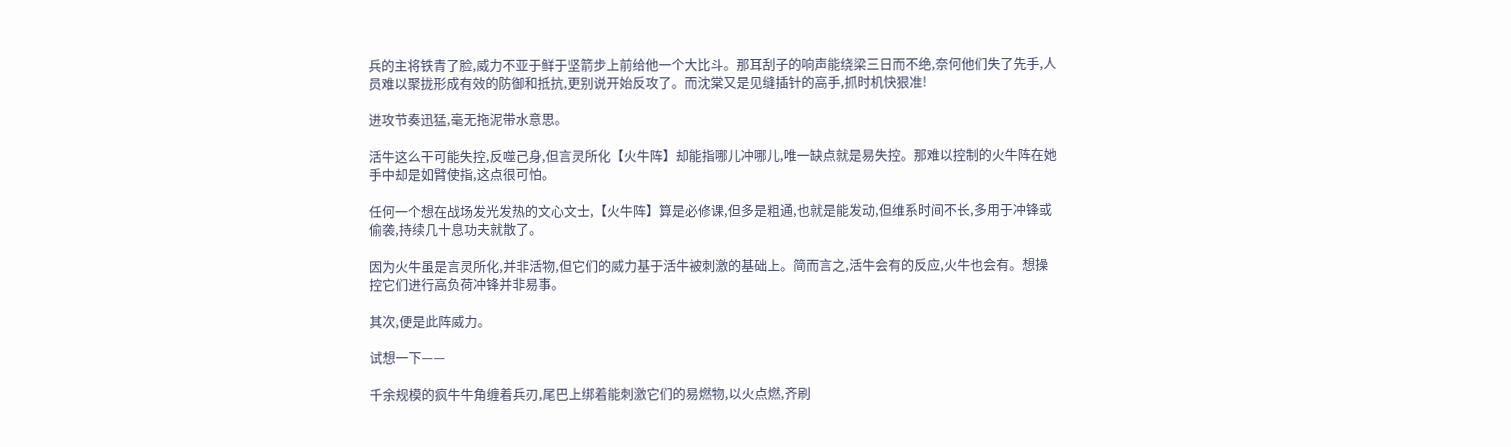兵的主将铁青了脸,威力不亚于鲜于坚箭步上前给他一个大比斗。那耳刮子的响声能绕梁三日而不绝,奈何他们失了先手,人员难以聚拢形成有效的防御和抵抗,更别说开始反攻了。而沈棠又是见缝插针的高手,抓时机快狠准!

进攻节奏迅猛,毫无拖泥带水意思。

活牛这么干可能失控,反噬己身,但言灵所化【火牛阵】却能指哪儿冲哪儿,唯一缺点就是易失控。那难以控制的火牛阵在她手中却是如臂使指,这点很可怕。

任何一个想在战场发光发热的文心文士,【火牛阵】算是必修课,但多是粗通,也就是能发动,但维系时间不长,多用于冲锋或偷袭,持续几十息功夫就散了。

因为火牛虽是言灵所化,并非活物,但它们的威力基于活牛被刺激的基础上。简而言之,活牛会有的反应,火牛也会有。想操控它们进行高负荷冲锋并非易事。

其次,便是此阵威力。

试想一下——

千余规模的疯牛牛角缠着兵刃,尾巴上绑着能刺激它们的易燃物,以火点燃,齐刷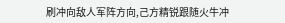刷冲向敌人军阵方向,己方精锐跟随火牛冲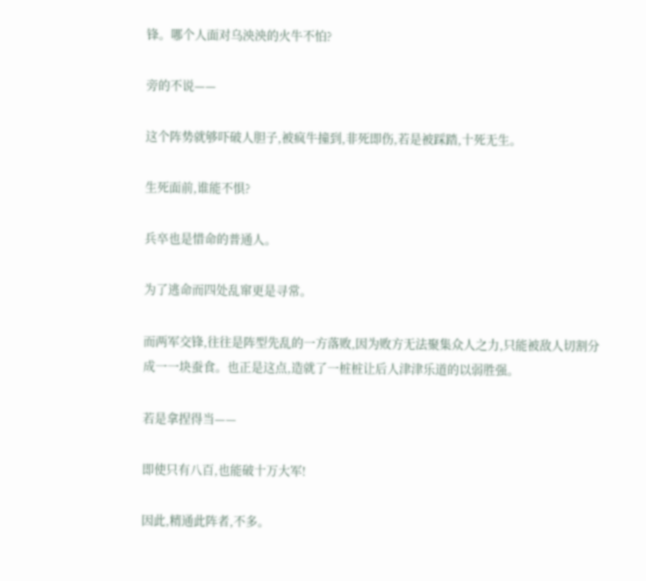锋。哪个人面对乌泱泱的火牛不怕?

旁的不说——

这个阵势就够吓破人胆子,被疯牛撞到,非死即伤,若是被踩踏,十死无生。

生死面前,谁能不惧?

兵卒也是惜命的普通人。

为了逃命而四处乱窜更是寻常。

而两军交锋,往往是阵型先乱的一方落败,因为败方无法聚集众人之力,只能被敌人切割分成一一块蚕食。也正是这点,造就了一桩桩让后人津津乐道的以弱胜强。

若是拿捏得当——

即使只有八百,也能破十万大军!

因此,精通此阵者,不多。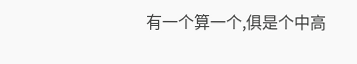有一个算一个,俱是个中高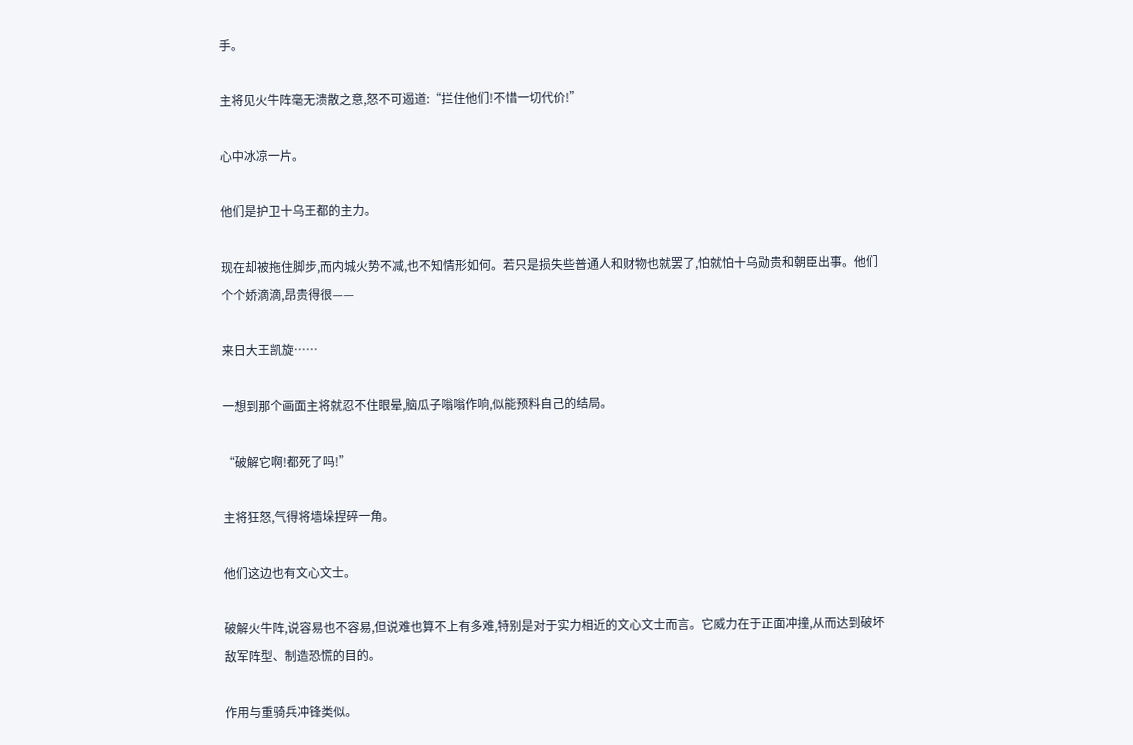手。

主将见火牛阵毫无溃散之意,怒不可遏道:“拦住他们!不惜一切代价!”

心中冰凉一片。

他们是护卫十乌王都的主力。

现在却被拖住脚步,而内城火势不减,也不知情形如何。若只是损失些普通人和财物也就罢了,怕就怕十乌勋贵和朝臣出事。他们个个娇滴滴,昂贵得很——

来日大王凯旋……

一想到那个画面主将就忍不住眼晕,脑瓜子嗡嗡作响,似能预料自己的结局。

“破解它啊!都死了吗!”

主将狂怒,气得将墙垛捏碎一角。

他们这边也有文心文士。

破解火牛阵,说容易也不容易,但说难也算不上有多难,特别是对于实力相近的文心文士而言。它威力在于正面冲撞,从而达到破坏敌军阵型、制造恐慌的目的。

作用与重骑兵冲锋类似。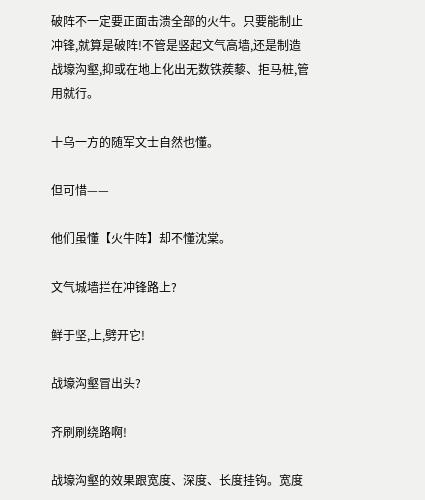破阵不一定要正面击溃全部的火牛。只要能制止冲锋,就算是破阵!不管是竖起文气高墙,还是制造战壕沟壑,抑或在地上化出无数铁蒺藜、拒马桩,管用就行。

十乌一方的随军文士自然也懂。

但可惜——

他们虽懂【火牛阵】却不懂沈棠。

文气城墙拦在冲锋路上?

鲜于坚,上,劈开它!

战壕沟壑冒出头?

齐刷刷绕路啊!

战壕沟壑的效果跟宽度、深度、长度挂钩。宽度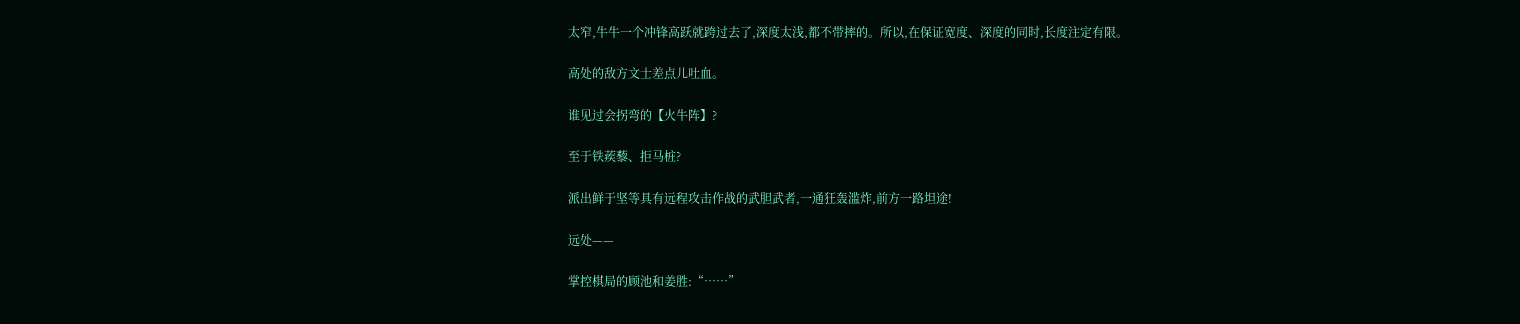太窄,牛牛一个冲锋高跃就跨过去了,深度太浅,都不带摔的。所以,在保证宽度、深度的同时,长度注定有限。

高处的敌方文士差点儿吐血。

谁见过会拐弯的【火牛阵】?

至于铁蒺藜、拒马桩?

派出鲜于坚等具有远程攻击作战的武胆武者,一通狂轰滥炸,前方一路坦途!

远处——

掌控棋局的顾池和姜胜:“……”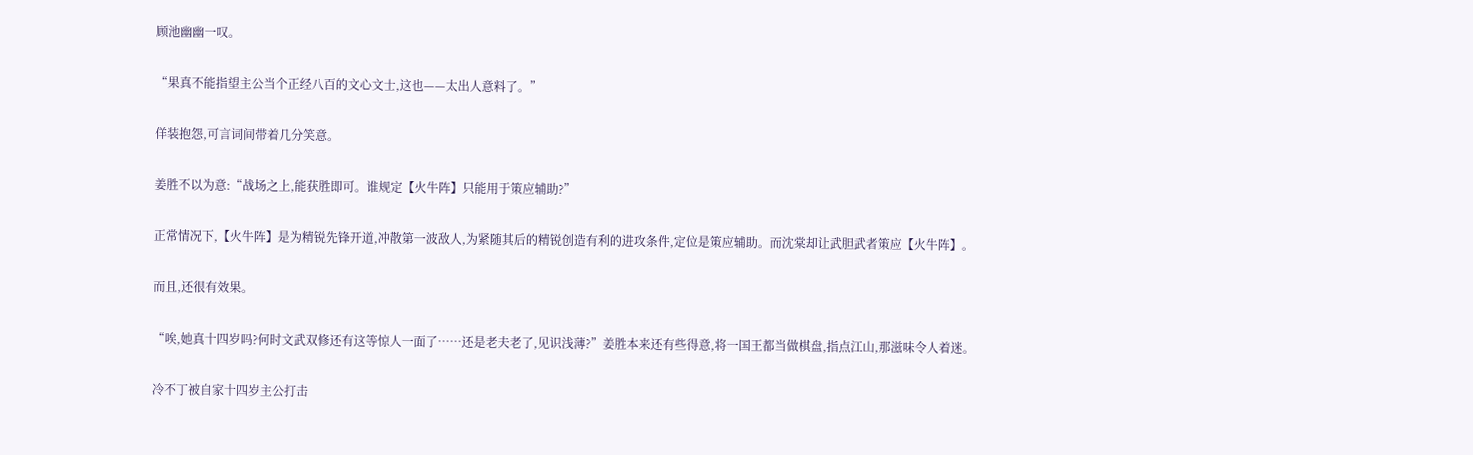顾池幽幽一叹。

“果真不能指望主公当个正经八百的文心文士,这也——太出人意料了。”

佯装抱怨,可言词间带着几分笑意。

姜胜不以为意:“战场之上,能获胜即可。谁规定【火牛阵】只能用于策应辅助?”

正常情况下,【火牛阵】是为精锐先锋开道,冲散第一波敌人,为紧随其后的精锐创造有利的进攻条件,定位是策应辅助。而沈棠却让武胆武者策应【火牛阵】。

而且,还很有效果。

“唉,她真十四岁吗?何时文武双修还有这等惊人一面了……还是老夫老了,见识浅薄?”姜胜本来还有些得意,将一国王都当做棋盘,指点江山,那滋味令人着迷。

冷不丁被自家十四岁主公打击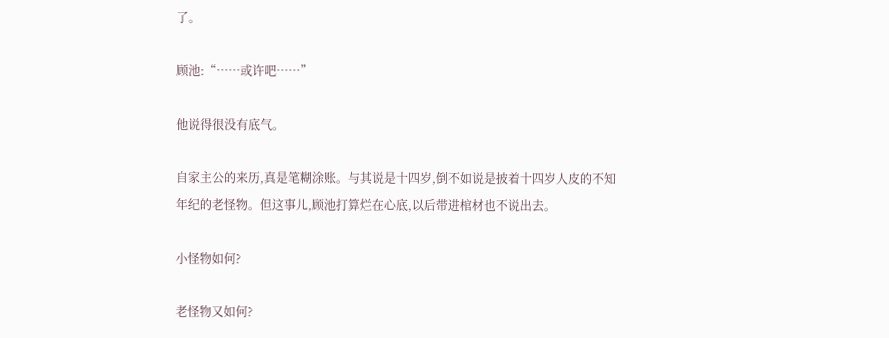了。

顾池:“……或许吧……”

他说得很没有底气。

自家主公的来历,真是笔糊涂账。与其说是十四岁,倒不如说是披着十四岁人皮的不知年纪的老怪物。但这事儿,顾池打算烂在心底,以后带进棺材也不说出去。

小怪物如何?

老怪物又如何?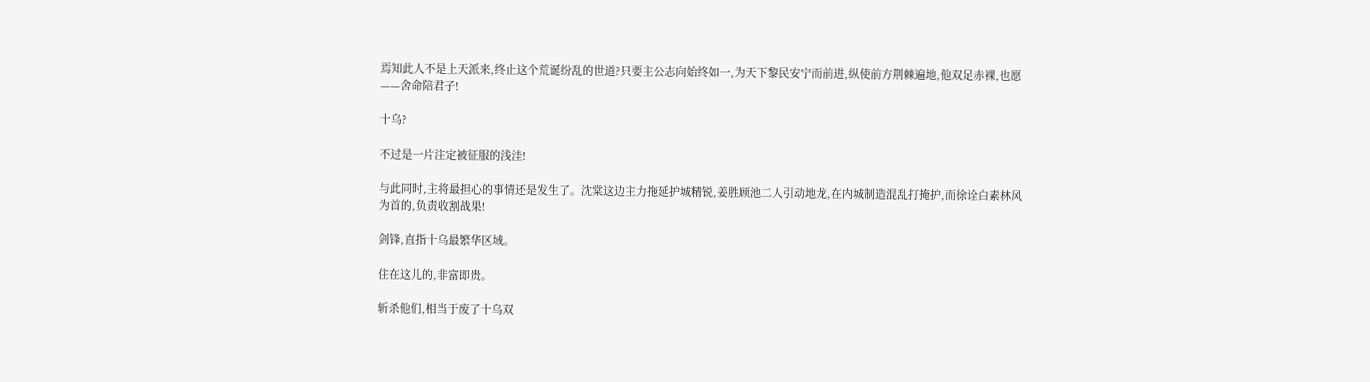焉知此人不是上天派来,终止这个荒诞纷乱的世道?只要主公志向始终如一,为天下黎民安宁而前进,纵使前方荆棘遍地,他双足赤裸,也愿——舍命陪君子!

十乌?

不过是一片注定被征服的浅洼!

与此同时,主将最担心的事情还是发生了。沈棠这边主力拖延护城精锐,姜胜顾池二人引动地龙,在内城制造混乱打掩护,而徐诠白素林风为首的,负责收割战果!

剑锋,直指十乌最繁华区域。

住在这儿的,非富即贵。

斩杀他们,相当于废了十乌双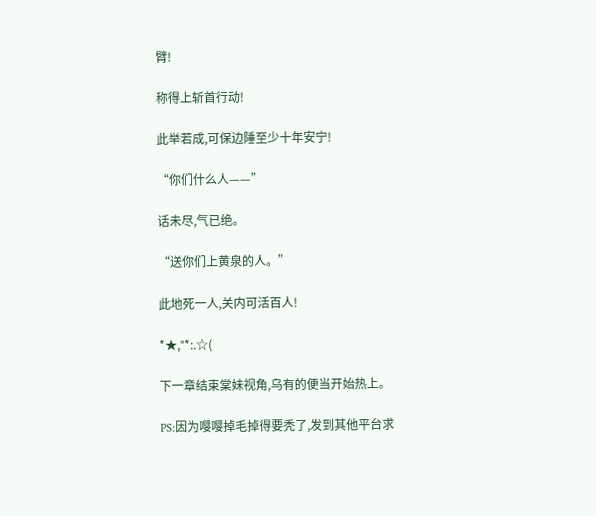臂!

称得上斩首行动!

此举若成,可保边陲至少十年安宁!

“你们什么人——”

话未尽,气已绝。

“送你们上黄泉的人。”

此地死一人,关内可活百人!

*★,°*:.☆(

下一章结束棠妹视角,乌有的便当开始热上。

PS:因为嘤嘤掉毛掉得要秃了,发到其他平台求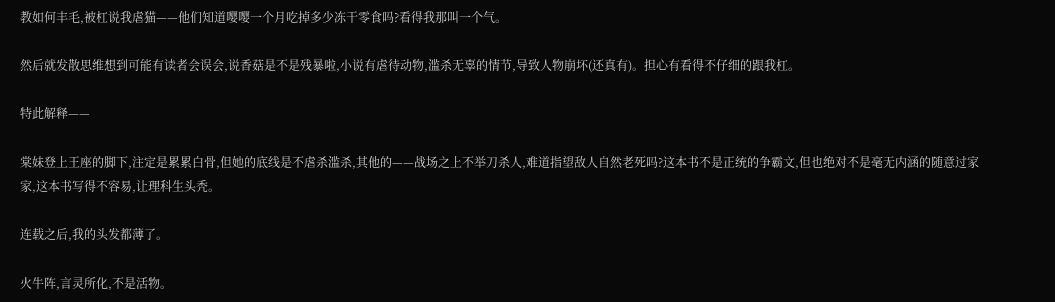教如何丰毛,被杠说我虐猫——他们知道嘤嘤一个月吃掉多少冻干零食吗?看得我那叫一个气。

然后就发散思维想到可能有读者会误会,说香菇是不是残暴啦,小说有虐待动物,滥杀无辜的情节,导致人物崩坏(还真有)。担心有看得不仔细的跟我杠。

特此解释——

棠妹登上王座的脚下,注定是累累白骨,但她的底线是不虐杀滥杀,其他的——战场之上不举刀杀人,难道指望敌人自然老死吗?这本书不是正统的争霸文,但也绝对不是毫无内涵的随意过家家,这本书写得不容易,让理科生头秃。

连载之后,我的头发都薄了。

火牛阵,言灵所化,不是活物。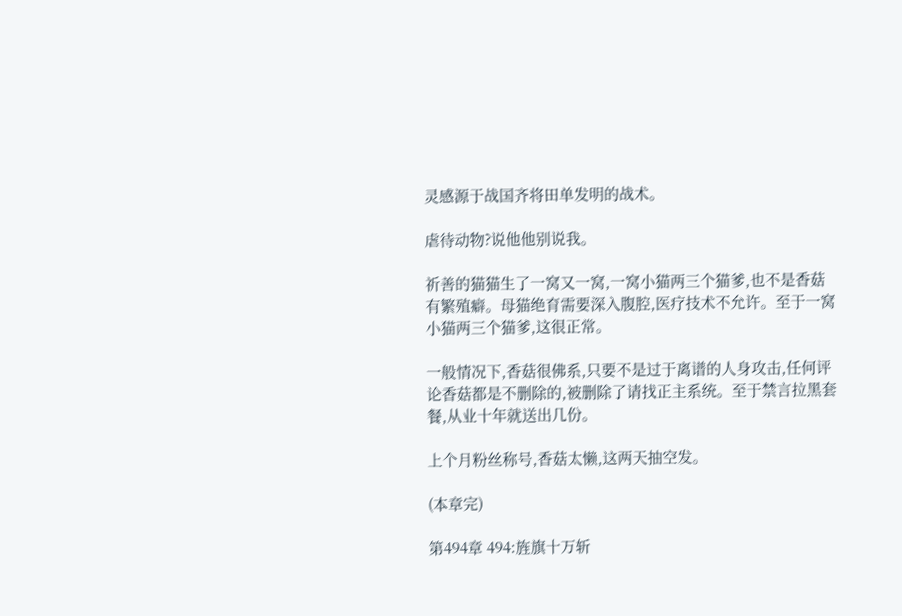灵感源于战国齐将田单发明的战术。

虐待动物?说他他别说我。

祈善的猫猫生了一窝又一窝,一窝小猫两三个猫爹,也不是香菇有繁殖癖。母猫绝育需要深入腹腔,医疗技术不允许。至于一窝小猫两三个猫爹,这很正常。

一般情况下,香菇很佛系,只要不是过于离谱的人身攻击,任何评论香菇都是不删除的,被删除了请找正主系统。至于禁言拉黑套餐,从业十年就送出几份。

上个月粉丝称号,香菇太懒,这两天抽空发。

(本章完)

第494章 494:旌旗十万斩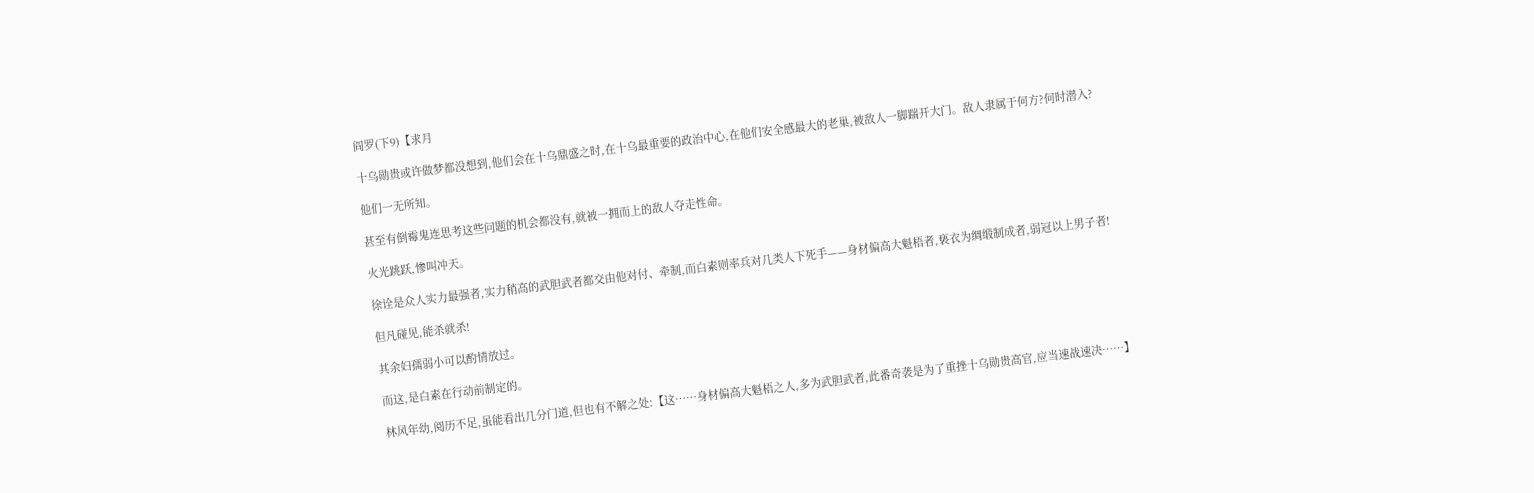阎罗(下9)【求月

十乌勋贵或许做梦都没想到,他们会在十乌鼎盛之时,在十乌最重要的政治中心,在他们安全感最大的老巢,被敌人一脚踹开大门。敌人隶属于何方?何时潜入?

他们一无所知。

甚至有倒霉鬼连思考这些问题的机会都没有,就被一拥而上的敌人夺走性命。

火光跳跃,惨叫冲天。

徐诠是众人实力最强者,实力稍高的武胆武者都交由他对付、牵制,而白素则率兵对几类人下死手——身材偏高大魁梧者,亵衣为绸缎制成者,弱冠以上男子者!

但凡碰见,能杀就杀!

其余妇孺弱小可以酌情放过。

而这,是白素在行动前制定的。

林风年幼,阅历不足,虽能看出几分门道,但也有不解之处:【这……身材偏高大魁梧之人,多为武胆武者,此番奇袭是为了重挫十乌勋贵高官,应当速战速决……】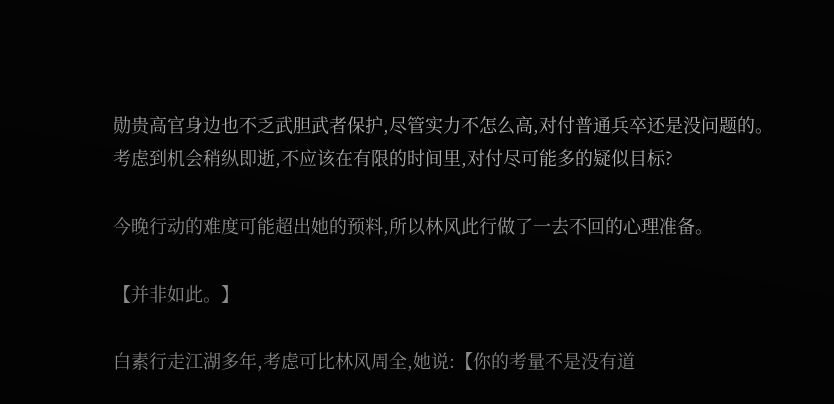勋贵高官身边也不乏武胆武者保护,尽管实力不怎么高,对付普通兵卒还是没问题的。考虑到机会稍纵即逝,不应该在有限的时间里,对付尽可能多的疑似目标?

今晚行动的难度可能超出她的预料,所以林风此行做了一去不回的心理准备。

【并非如此。】

白素行走江湖多年,考虑可比林风周全,她说:【你的考量不是没有道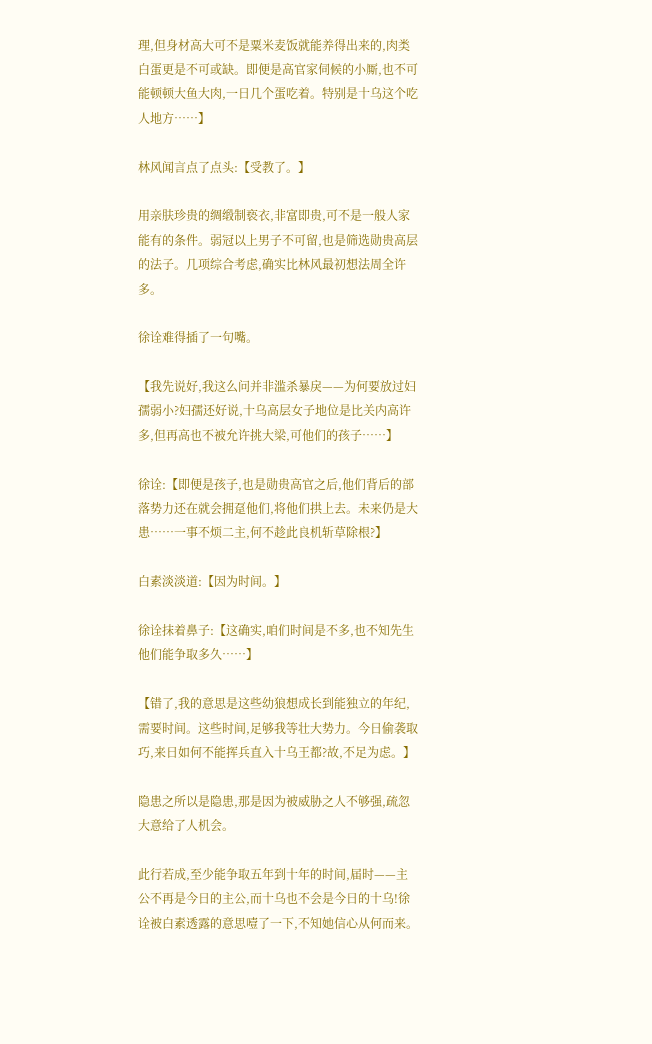理,但身材高大可不是粟米麦饭就能养得出来的,肉类白蛋更是不可或缺。即便是高官家伺候的小厮,也不可能顿顿大鱼大肉,一日几个蛋吃着。特别是十乌这个吃人地方……】

林风闻言点了点头:【受教了。】

用亲肤珍贵的绸缎制亵衣,非富即贵,可不是一般人家能有的条件。弱冠以上男子不可留,也是筛选勋贵高层的法子。几项综合考虑,确实比林风最初想法周全许多。

徐诠难得插了一句嘴。

【我先说好,我这么问并非滥杀暴戾——为何要放过妇孺弱小?妇孺还好说,十乌高层女子地位是比关内高许多,但再高也不被允许挑大梁,可他们的孩子……】

徐诠:【即便是孩子,也是勋贵高官之后,他们背后的部落势力还在就会拥趸他们,将他们拱上去。未来仍是大患……一事不烦二主,何不趁此良机斩草除根?】

白素淡淡道:【因为时间。】

徐诠抹着鼻子:【这确实,咱们时间是不多,也不知先生他们能争取多久……】

【错了,我的意思是这些幼狼想成长到能独立的年纪,需要时间。这些时间,足够我等壮大势力。今日偷袭取巧,来日如何不能挥兵直入十乌王都?故,不足为虑。】

隐患之所以是隐患,那是因为被威胁之人不够强,疏忽大意给了人机会。

此行若成,至少能争取五年到十年的时间,届时——主公不再是今日的主公,而十乌也不会是今日的十乌!徐诠被白素透露的意思噎了一下,不知她信心从何而来。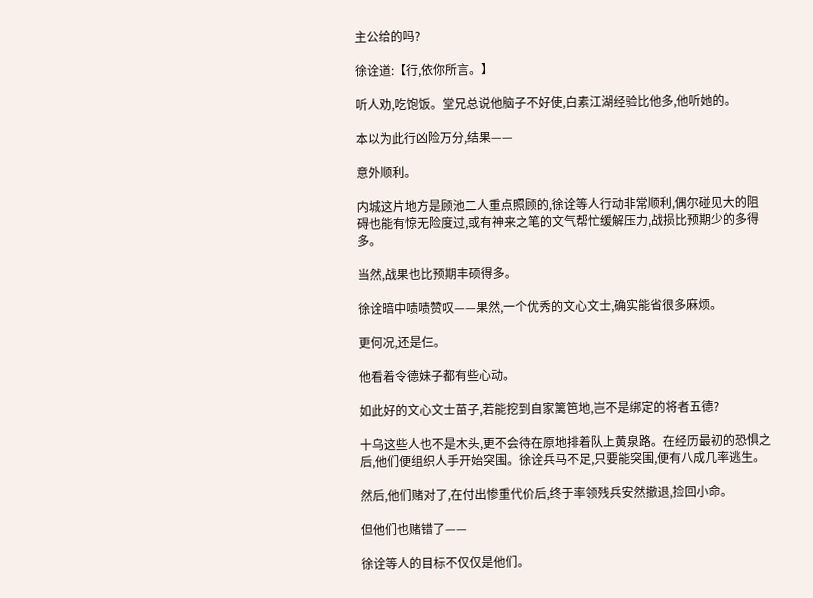主公给的吗?

徐诠道:【行,依你所言。】

听人劝,吃饱饭。堂兄总说他脑子不好使,白素江湖经验比他多,他听她的。

本以为此行凶险万分,结果——

意外顺利。

内城这片地方是顾池二人重点照顾的,徐诠等人行动非常顺利,偶尔碰见大的阻碍也能有惊无险度过,或有神来之笔的文气帮忙缓解压力,战损比预期少的多得多。

当然,战果也比预期丰硕得多。

徐诠暗中啧啧赞叹——果然,一个优秀的文心文士,确实能省很多麻烦。

更何况,还是仨。

他看着令德妹子都有些心动。

如此好的文心文士苗子,若能挖到自家篱笆地,岂不是绑定的将者五德?

十乌这些人也不是木头,更不会待在原地排着队上黄泉路。在经历最初的恐惧之后,他们便组织人手开始突围。徐诠兵马不足,只要能突围,便有八成几率逃生。

然后,他们赌对了,在付出惨重代价后,终于率领残兵安然撤退,捡回小命。

但他们也赌错了——

徐诠等人的目标不仅仅是他们。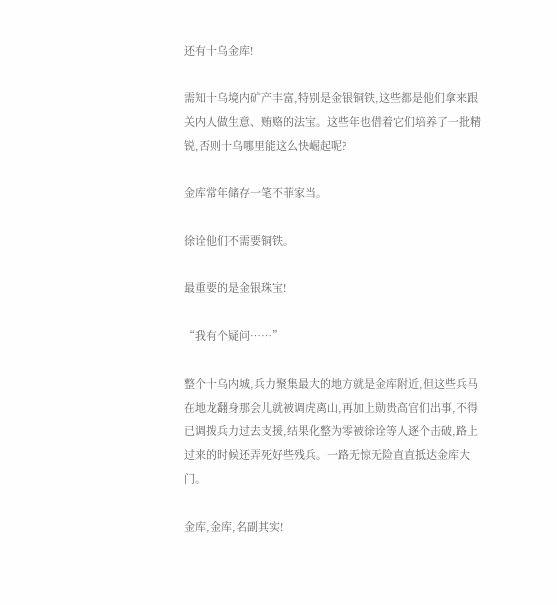还有十乌金库!

需知十乌境内矿产丰富,特别是金银铜铁,这些都是他们拿来跟关内人做生意、贿赂的法宝。这些年也借着它们培养了一批精锐,否则十乌哪里能这么快崛起呢?

金库常年储存一笔不菲家当。

徐诠他们不需要铜铁。

最重要的是金银珠宝!

“我有个疑问……”

整个十乌内城,兵力聚集最大的地方就是金库附近,但这些兵马在地龙翻身那会儿就被调虎离山,再加上勋贵高官们出事,不得已调拨兵力过去支援,结果化整为零被徐诠等人逐个击破,路上过来的时候还弄死好些残兵。一路无惊无险直直抵达金库大门。

金库,金库,名副其实!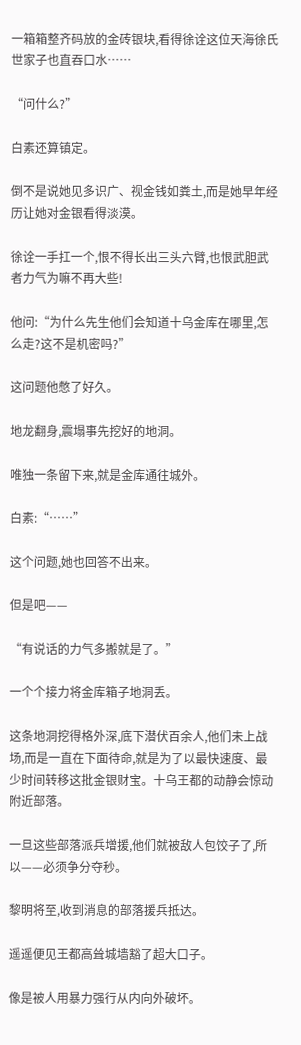一箱箱整齐码放的金砖银块,看得徐诠这位天海徐氏世家子也直吞口水……

“问什么?”

白素还算镇定。

倒不是说她见多识广、视金钱如粪土,而是她早年经历让她对金银看得淡漠。

徐诠一手扛一个,恨不得长出三头六臂,也恨武胆武者力气为嘛不再大些!

他问:“为什么先生他们会知道十乌金库在哪里,怎么走?这不是机密吗?”

这问题他憋了好久。

地龙翻身,震塌事先挖好的地洞。

唯独一条留下来,就是金库通往城外。

白素:“……”

这个问题,她也回答不出来。

但是吧——

“有说话的力气多搬就是了。”

一个个接力将金库箱子地洞丢。

这条地洞挖得格外深,底下潜伏百余人,他们未上战场,而是一直在下面待命,就是为了以最快速度、最少时间转移这批金银财宝。十乌王都的动静会惊动附近部落。

一旦这些部落派兵增援,他们就被敌人包饺子了,所以——必须争分夺秒。

黎明将至,收到消息的部落援兵抵达。

遥遥便见王都高耸城墙豁了超大口子。

像是被人用暴力强行从内向外破坏。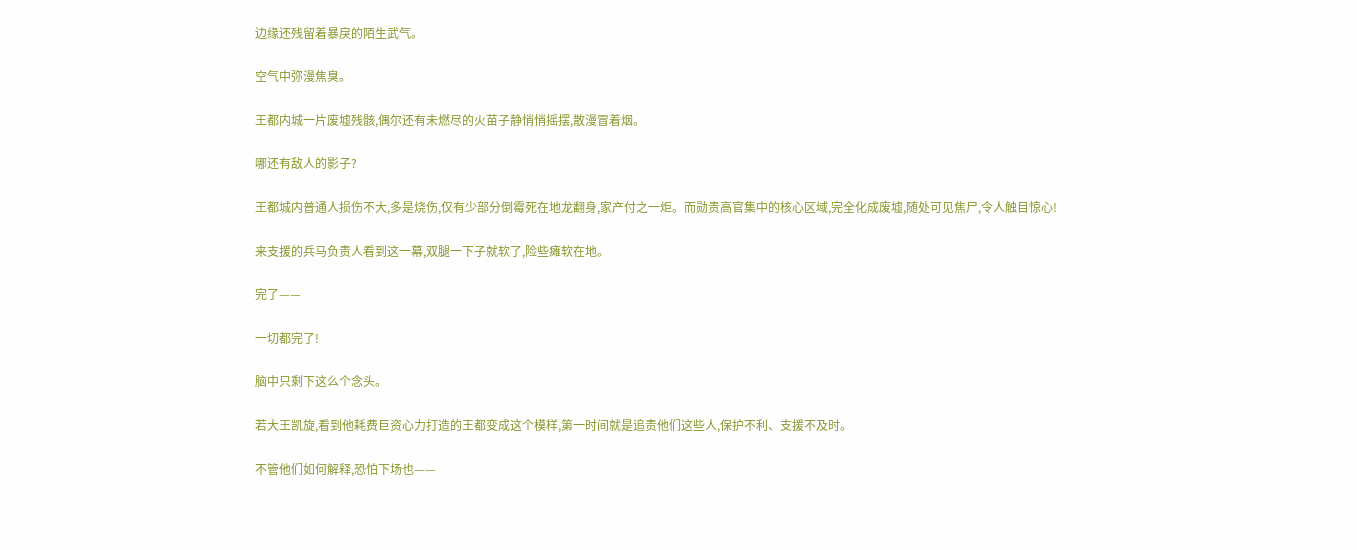边缘还残留着暴戾的陌生武气。

空气中弥漫焦臭。

王都内城一片废墟残骸,偶尔还有未燃尽的火苗子静悄悄摇摆,散漫冒着烟。

哪还有敌人的影子?

王都城内普通人损伤不大,多是烧伤,仅有少部分倒霉死在地龙翻身,家产付之一炬。而勋贵高官集中的核心区域,完全化成废墟,随处可见焦尸,令人触目惊心!

来支援的兵马负责人看到这一幕,双腿一下子就软了,险些瘫软在地。

完了——

一切都完了!

脑中只剩下这么个念头。

若大王凯旋,看到他耗费巨资心力打造的王都变成这个模样,第一时间就是追责他们这些人,保护不利、支援不及时。

不管他们如何解释,恐怕下场也——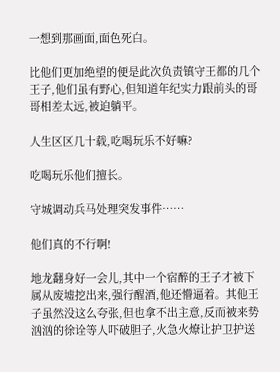一想到那画面,面色死白。

比他们更加绝望的便是此次负责镇守王都的几个王子,他们虽有野心,但知道年纪实力跟前头的哥哥相差太远,被迫躺平。

人生区区几十载,吃喝玩乐不好嘛?

吃喝玩乐他们擅长。

守城调动兵马处理突发事件……

他们真的不行啊!

地龙翻身好一会儿,其中一个宿醉的王子才被下属从废墟挖出来,强行醒酒,他还懵逼着。其他王子虽然没这么夸张,但也拿不出主意,反而被来势汹汹的徐诠等人吓破胆子,火急火燎让护卫护送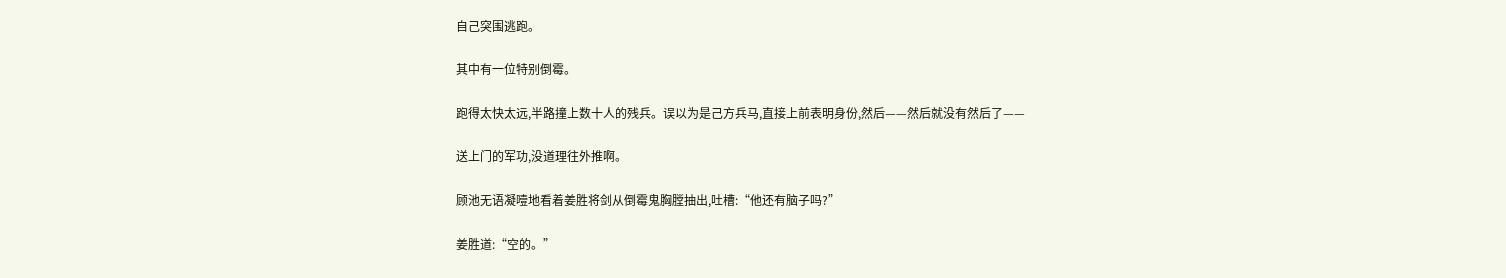自己突围逃跑。

其中有一位特别倒霉。

跑得太快太远,半路撞上数十人的残兵。误以为是己方兵马,直接上前表明身份,然后——然后就没有然后了——

送上门的军功,没道理往外推啊。

顾池无语凝噎地看着姜胜将剑从倒霉鬼胸膛抽出,吐槽:“他还有脑子吗?”

姜胜道:“空的。”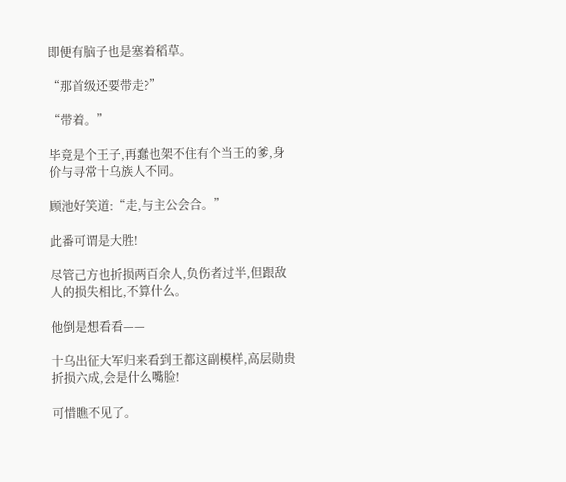即便有脑子也是塞着稻草。

“那首级还要带走?”

“带着。”

毕竟是个王子,再蠢也架不住有个当王的爹,身价与寻常十乌族人不同。

顾池好笑道:“走,与主公会合。”

此番可谓是大胜!

尽管己方也折损两百余人,负伤者过半,但跟敌人的损失相比,不算什么。

他倒是想看看——

十乌出征大军归来看到王都这副模样,高层勋贵折损六成,会是什么嘴脸!

可惜瞧不见了。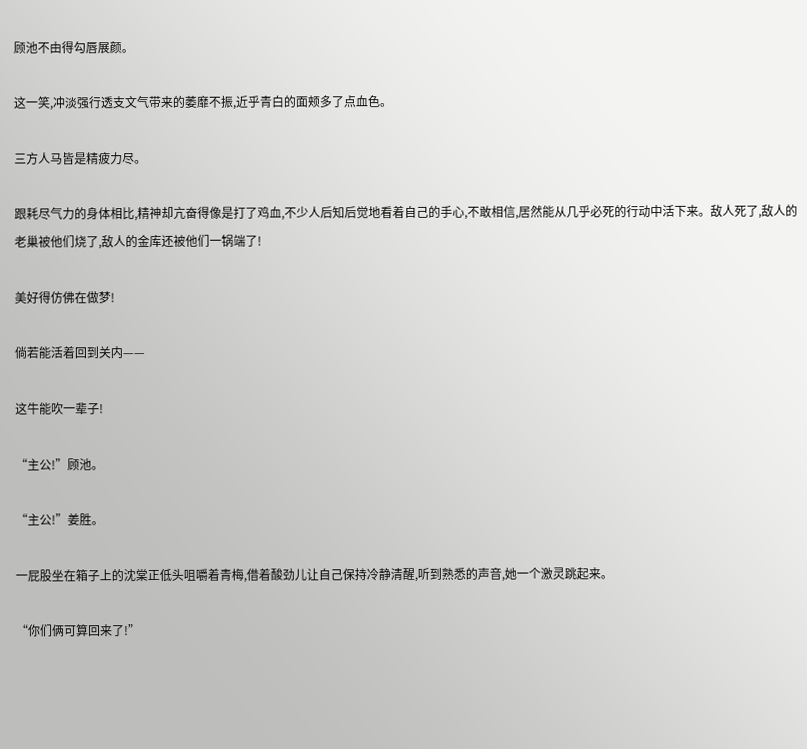顾池不由得勾唇展颜。

这一笑,冲淡强行透支文气带来的萎靡不振,近乎青白的面颊多了点血色。

三方人马皆是精疲力尽。

跟耗尽气力的身体相比,精神却亢奋得像是打了鸡血,不少人后知后觉地看着自己的手心,不敢相信,居然能从几乎必死的行动中活下来。敌人死了,敌人的老巢被他们烧了,敌人的金库还被他们一锅端了!

美好得仿佛在做梦!

倘若能活着回到关内——

这牛能吹一辈子!

“主公!”顾池。

“主公!”姜胜。

一屁股坐在箱子上的沈棠正低头咀嚼着青梅,借着酸劲儿让自己保持冷静清醒,听到熟悉的声音,她一个激灵跳起来。

“你们俩可算回来了!”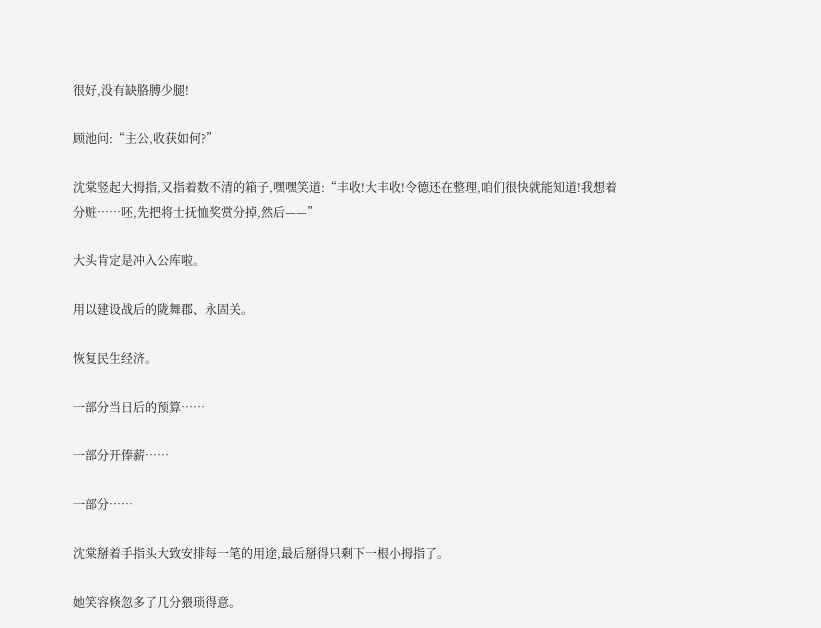很好,没有缺胳膊少腿!

顾池问:“主公,收获如何?”

沈棠竖起大拇指,又指着数不清的箱子,嘿嘿笑道:“丰收!大丰收!令德还在整理,咱们很快就能知道!我想着分赃……呸,先把将士抚恤奖赏分掉,然后——”

大头肯定是冲入公库啦。

用以建设战后的陇舞郡、永固关。

恢复民生经济。

一部分当日后的预算……

一部分开俸薪……

一部分……

沈棠掰着手指头大致安排每一笔的用途,最后掰得只剩下一根小拇指了。

她笑容倏忽多了几分猥琐得意。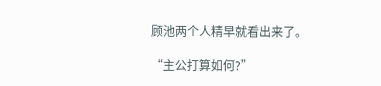顾池两个人精早就看出来了。

“主公打算如何?”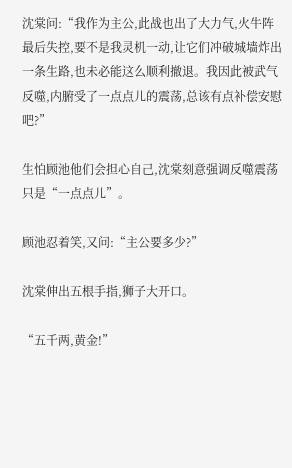沈棠问:“我作为主公,此战也出了大力气,火牛阵最后失控,要不是我灵机一动,让它们冲破城墙炸出一条生路,也未必能这么顺利撤退。我因此被武气反噬,内腑受了一点点儿的震荡,总该有点补偿安慰吧?”

生怕顾池他们会担心自己,沈棠刻意强调反噬震荡只是“一点点儿”。

顾池忍着笑,又问:“主公要多少?”

沈棠伸出五根手指,狮子大开口。

“五千两,黄金!”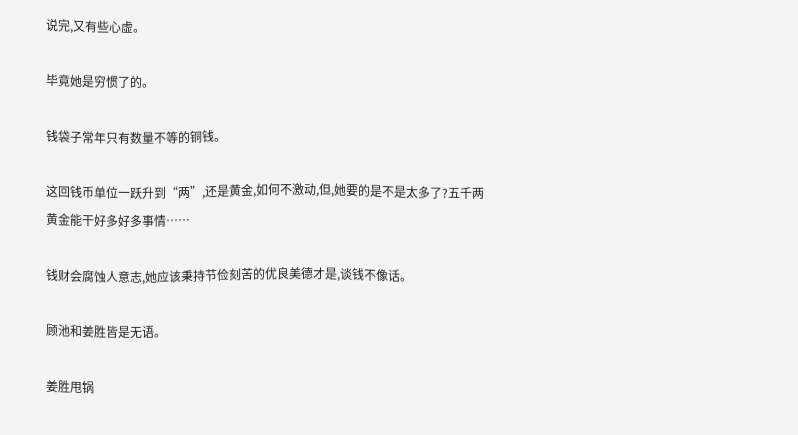说完,又有些心虚。

毕竟她是穷惯了的。

钱袋子常年只有数量不等的铜钱。

这回钱币单位一跃升到“两”,还是黄金,如何不激动,但,她要的是不是太多了?五千两黄金能干好多好多事情……

钱财会腐蚀人意志,她应该秉持节俭刻苦的优良美德才是,谈钱不像话。

顾池和姜胜皆是无语。

姜胜甩锅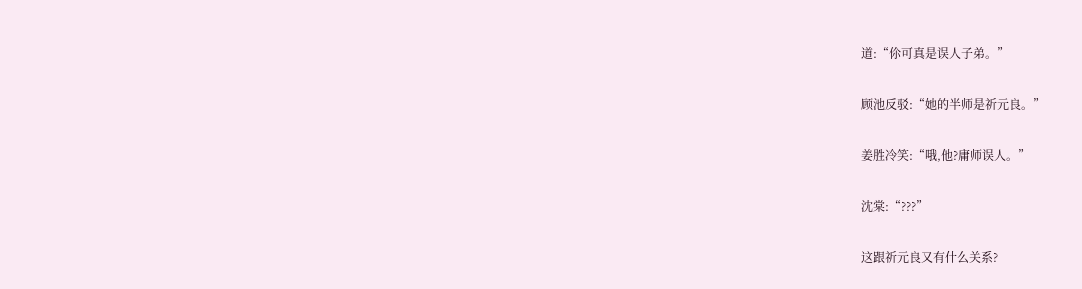道:“伱可真是误人子弟。”

顾池反驳:“她的半师是祈元良。”

姜胜冷笑:“哦,他?庸师误人。”

沈棠:“???”

这跟祈元良又有什么关系?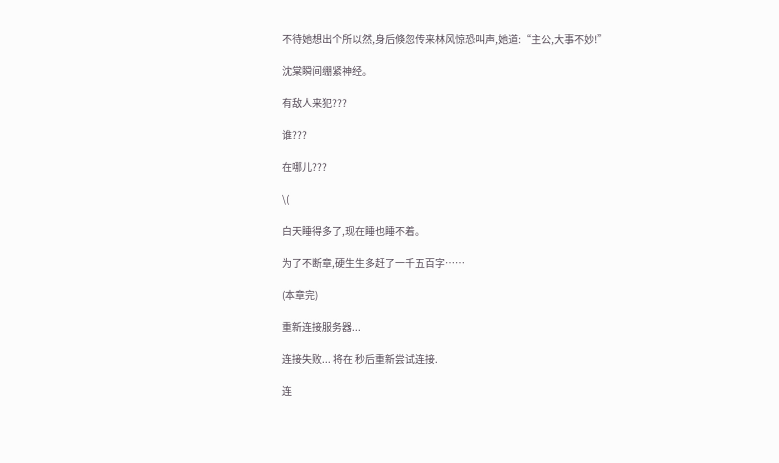不待她想出个所以然,身后倏忽传来林风惊恐叫声,她道:“主公,大事不妙!”

沈棠瞬间绷紧神经。

有敌人来犯???

谁???

在哪儿???

\(

白天睡得多了,现在睡也睡不着。

为了不断章,硬生生多赶了一千五百字……

(本章完)

重新连接服务器...

连接失败... 将在 秒后重新尝试连接.

连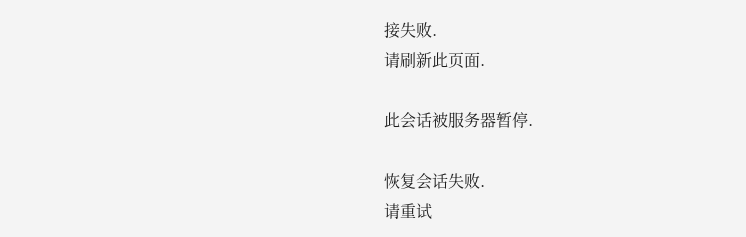接失败.
请刷新此页面.

此会话被服务器暂停.

恢复会话失败.
请重试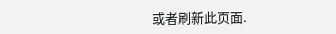或者刷新此页面.